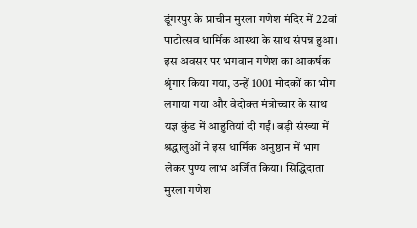डूंगरपुर के प्राचीन मुरला गणेश मंदिर में 22वां पाटोत्सव धार्मिक आस्था के साथ संपन्न हुआ। इस अवसर पर भगवान गणेश का आकर्षक श्रृंगार किया गया, उन्हें 1001 मोदकों का भोग लगाया गया और वेदोक्त मंत्रोच्चार के साथ यज्ञ कुंड में आहुतियां दी गईं। बड़ी संख्या में श्रद्धालुओं ने इस धार्मिक अनुष्ठान में भाग लेकर पुण्य लाभ अर्जित किया। सिद्धिदाता मुरला गणेश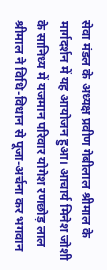सेवा मंडल के अध्यक्ष प्रवीण गेबीलाल श्रीमाल के मार्गदर्शन में यह आयोजन हुआ। आचार्य मिनेश जोशी के सानिध्य में यजमान परिवार योगेश रणछोड़ लाल श्रीमाल ने विधि-विधान से पूजा-अर्चना कर भगवान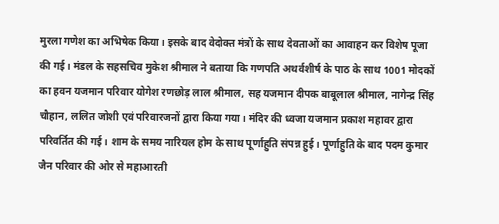मुरला गणेश का अभिषेक किया। इसके बाद वेदोक्त मंत्रों के साथ देवताओं का आवाहन कर विशेष पूजा की गई। मंडल के सहसचिव मुकेश श्रीमाल ने बताया कि गणपति अथर्वशीर्ष के पाठ के साथ 1001 मोदकों का हवन यजमान परिवार योगेश रणछोड़ लाल श्रीमाल, सह यजमान दीपक बाबूलाल श्रीमाल, नागेन्द्र सिंह चौहान, ललित जोशी एवं परिवारजनों द्वारा किया गया। मंदिर की ध्वजा यजमान प्रकाश महावर द्वारा परिवर्तित की गई। शाम के समय नारियल होम के साथ पूर्णाहुति संपन्न हुई। पूर्णाहुति के बाद पदम कुमार जैन परिवार की ओर से महाआरती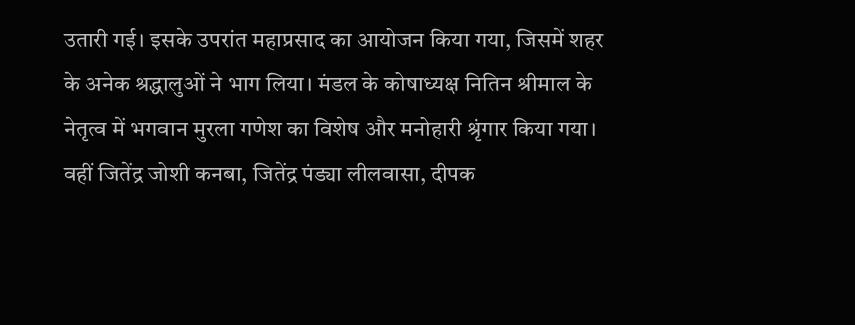उतारी गई। इसके उपरांत महाप्रसाद का आयोजन किया गया, जिसमें शहर के अनेक श्रद्धालुओं ने भाग लिया। मंडल के कोषाध्यक्ष नितिन श्रीमाल के नेतृत्व में भगवान मुरला गणेश का विशेष और मनोहारी श्रृंगार किया गया। वहीं जितेंद्र जोशी कनबा, जितेंद्र पंड्या लीलवासा, दीपक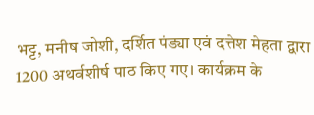भट्ट, मनीष जोशी, दर्शित पंड्या एवं दत्तेश मेहता द्वारा 1200 अथर्वशीर्ष पाठ किए गए। कार्यक्रम के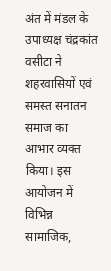अंत में मंडल के उपाध्यक्ष चंद्रकांत वसीटा ने शहरवासियों एवं समस्त सनातन समाज का आभार व्यक्त किया। इस आयोजन में विभिन्न सामाजिक,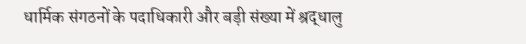धार्मिक संगठनों के पदाधिकारी और बड़ी संख्या में श्रद्धालु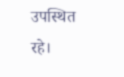उपस्थित रहे।